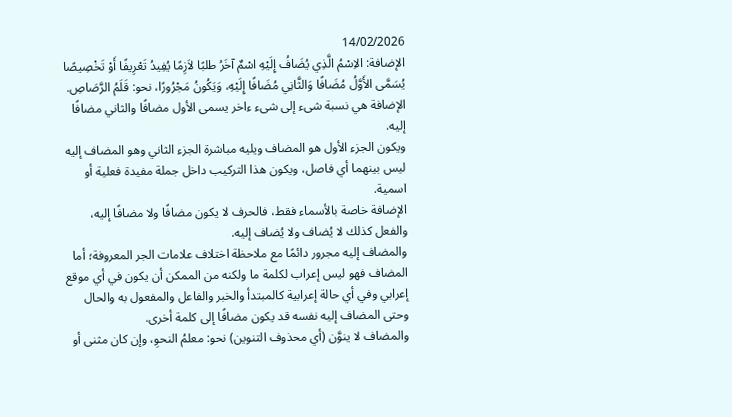14/02/2026
الإضافة: الاِسْمُ الَّذِي يُضَافُ إِلَيْهِ اسْمٌ آخَرُ طلبًا لاَزِمًا يُفِيدُ تَعْرِيفًا أَوْ تَخْصِيصًا يُسَمَّى الأَوَّلُ مُضَافًا وَالثَّانِي مُضَافًا إِلَيْهِ، وَيَكُونُ مَجْرُورًا، نحو: قَلَمُ الرَّصَاصِ.
الإضافة هي نسبة شىء إلى شىء ءاخر يسمى الأول مضافًا والثاني مضافًا إليه.
ويكون الجزء الأول هو المضاف ويليه مباشرة الجزء الثاني وهو المضاف إليه ليس بينهما أي فاصل، ويكون هذا التركيب داخل جملة مفيدة فعلية أو اسمية.
الإضافة خاصة بالأسماء فقط، فالحرف لا يكون مضافًا ولا مضافًا إليه، والفعل كذلك لا يُضاف ولا يُضاف إليه.
والمضاف إليه مجرور دائمًا مع ملاحظة اختلاف علامات الجر المعروفة؛ أما المضاف فهو ليس إعراب لكلمة ما ولكنه من الممكن أن يكون في أي موقع إعرابي وفي أي حالة إعرابية كالمبتدأ والخبر والفاعل والمفعول به والحال وحتى المضاف إليه نفسه قد يكون مضافًا إلى كلمة أخرى.
والمضاف لا ينوَّن (أي محذوف التنوين) نحو: معلمُ النحوِ، وإن كان مثنى أو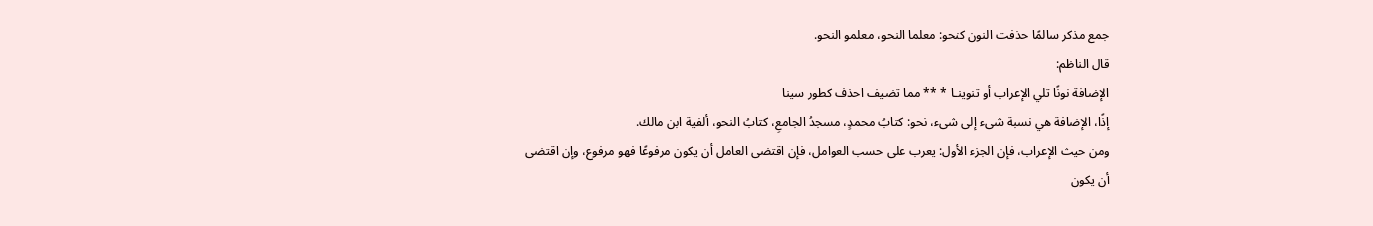جمع مذكر سالمًا حذفت النون كنحو: معلما النحو، معلمو النحو.
قال الناظم:
الإضافة نونًا تلي الإعراب أو تنوينـا * ** مما تضيف احذف كطور سينا
إذًا، الإضافة هي نسبة شىء إلى شىء، نحو: كتابُ محمدٍ، مسجدُ الجامعِ، كتابُ النحو، ألفية ابن مالك.
ومن حيث الإعراب، فإن الجزء الأول: يعرب على حسب العوامل، فإن اقتضى العامل أن يكون مرفوعًا فهو مرفوع، وإن اقتضى أن يكون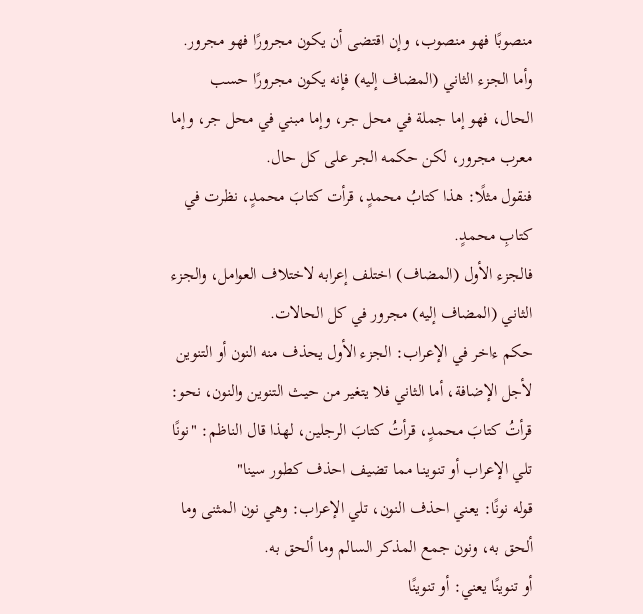منصوبًا فهو منصوب، وإن اقتضى أن يكون مجرورًا فهو مجرور.
وأما الجزء الثاني (المضاف إليه) فإنه يكون مجرورًا حسب الحال، فهو إما جملة في محل جر، وإما مبني في محل جر، وإما معرب مجرور، لكن حكمه الجر على كل حال.
فنقول مثلًا: هذا كتابُ محمدٍ، قرأت كتابَ محمدٍ، نظرت في كتابِ محمدٍ.
فالجزء الأول (المضاف) اختلف إعرابه لاختلاف العوامل، والجزء الثاني (المضاف إليه) مجرور في كل الحالات.
حكم ءاخر في الإعراب: الجزء الأول يحذف منه النون أو التنوين لأجل الإضافة، أما الثاني فلا يتغير من حيث التنوين والنون، نحو: قرأتُ كتابَ محمدٍ، قرأتُ كتابَ الرجلين، لهذا قال الناظم: "نونًا تلي الإعراب أو تنوينـا مما تضيف احذف كطور سينا"
قوله نونًا: يعني احذف النون، تلي الإعراب: وهي نون المثنى وما ألحق به، ونون جمع المذكر السالم وما ألحق به.
أو تنوينًا يعني: أو تنوينًا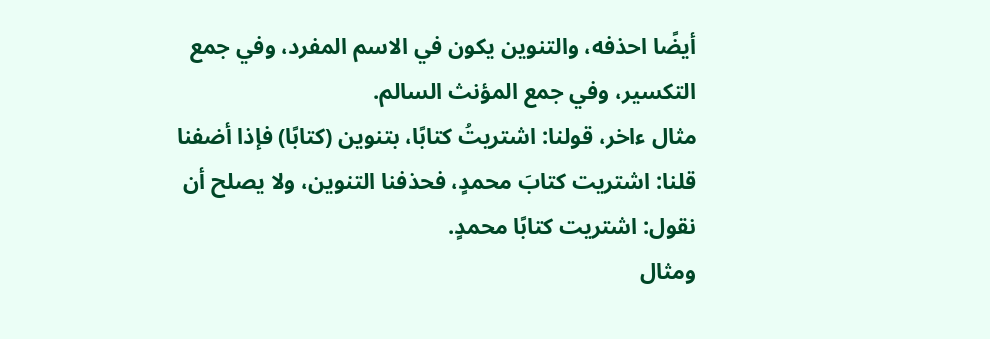أيضًا احذفه، والتنوين يكون في الاسم المفرد، وفي جمع التكسير، وفي جمع المؤنث السالم.
مثال ءاخر، قولنا: اشتريتُ كتابًا، بتنوين (كتابًا) فإذا أضفنا قلنا: اشتريت كتابَ محمدٍ، فحذفنا التنوين، ولا يصلح أن نقول: اشتريت كتابًا محمدٍ.
ومثال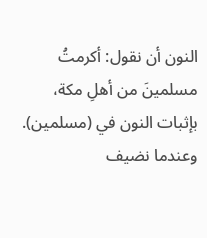النون أن نقول: أكرمتُ مسلمينَ من أهلِ مكة، بإثبات النون في (مسلمين). وعندما نضيف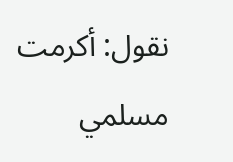نقول: أكرمت مسلمي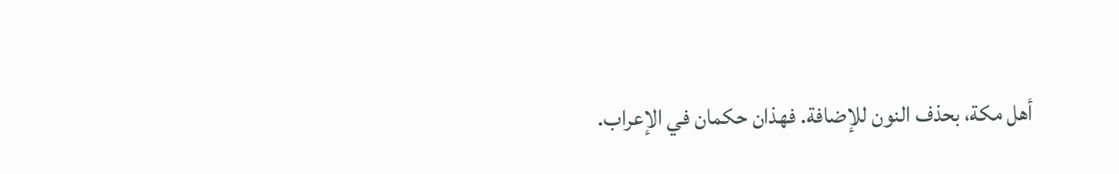أهل مكة، بحذف النون للإضافة. فهذان حكمان في الإعراب.